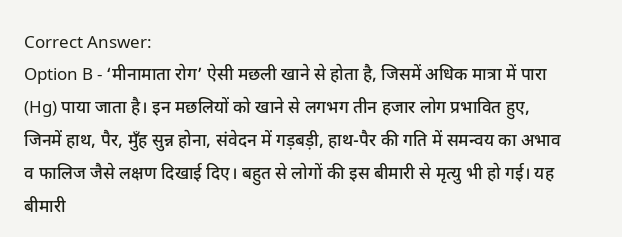Correct Answer:
Option B - ‘मीनामाता रोग’ ऐसी मछली खाने से होता है, जिसमें अधिक मात्रा में पारा (Hg) पाया जाता है। इन मछलियों को खाने से लगभग तीन हजार लोग प्रभावित हुए, जिनमें हाथ, पैर, मुँह सुन्न होना, संवेदन में गड़बड़ी, हाथ-पैर की गति में समन्वय का अभाव व फालिज जैसे लक्षण दिखाई दिए। बहुत से लोगों की इस बीमारी से मृत्यु भी हो गई। यह बीमारी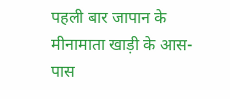पहली बार जापान के मीनामाता खाड़ी के आस-पास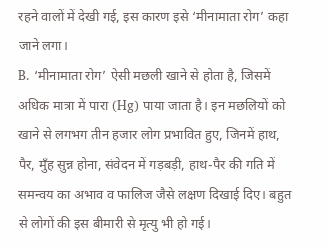रहने वालों में देखी गई, इस कारण इसे ‘मीनामाता रोग’ कहा जाने लगा।
B. ‘मीनामाता रोग’ ऐसी मछली खाने से होता है, जिसमें अधिक मात्रा में पारा (Hg) पाया जाता है। इन मछलियों को खाने से लगभग तीन हजार लोग प्रभावित हुए, जिनमें हाथ, पैर, मुँह सुन्न होना, संवेदन में गड़बड़ी, हाथ-पैर की गति में समन्वय का अभाव व फालिज जैसे लक्षण दिखाई दिए। बहुत से लोगों की इस बीमारी से मृत्यु भी हो गई।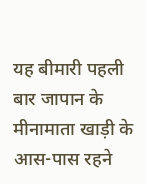यह बीमारी पहली बार जापान के मीनामाता खाड़ी के आस-पास रहने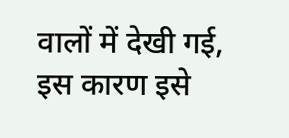वालों में देखी गई, इस कारण इसे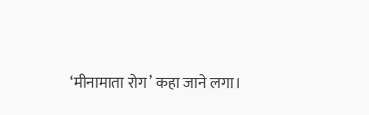‘मीनामाता रोग’ कहा जाने लगा।